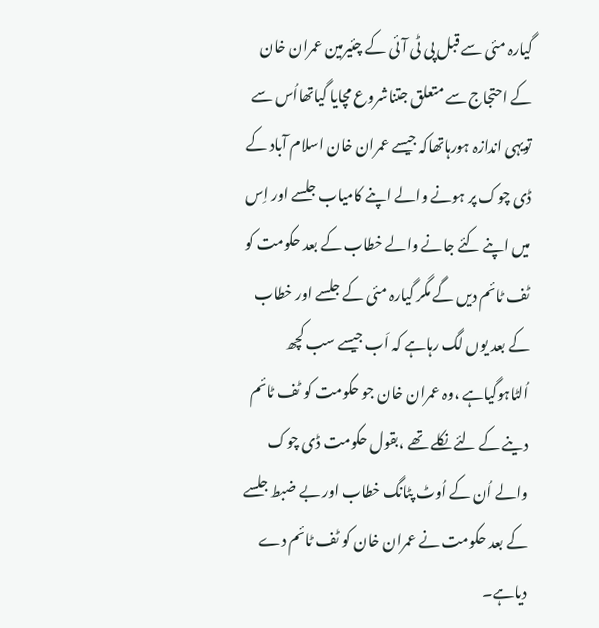گیارہ مئی سے قبل پی ٹی آئی کے چئیرمین عمران خان کے احتجاج سے متعلق جتناشروع مچایا گیاتھااُس سے تویہی اندازہ ہورہاتھاکہ جیسے عمران خان اسلام آباد کے ڈی چوک پر ہونے والے اپنے کامیاب جلسے اور اِس میں اپنے کئے جانے والے خطاب کے بعد حکومت کو ٹف ٹائم دیں گے مگر گیارہ مئی کے جلسے اور خطاب کے بعد یوں لگ رہاہے کہ اَب جیسے سب کچھ اُلٹاہوگیاہے ،وہ عمران خان جو حکومت کو ٹف ٹائم دینے کے لئے نکلے تھے ،بقول حکومت ڈی چوک والے اُن کے اُوٹ پٹانگ خطاب اور بے ضبط جلسے کے بعد حکومت نے عمران خان کو ٹف ٹائم دے دیاہے۔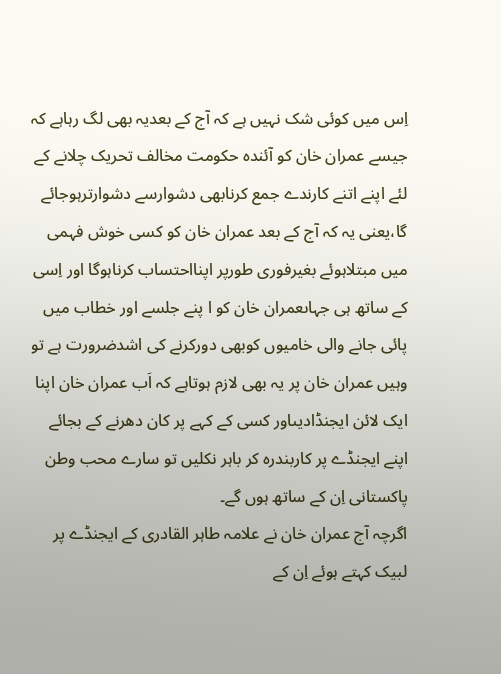اِس میں کوئی شک نہیں ہے کہ آج کے بعدیہ بھی لگ رہاہے کہ جیسے عمران خان کو آئندہ حکومت مخالف تحریک چلانے کے لئے اپنے اتنے کارندے جمع کرنابھی دشوارسے دشوارترہوجائے گا،یعنی یہ کہ آج کے بعد عمران خان کو کسی خوش فہمی میں مبتلاہوئے بغیرفوری طورپر اپنااحتساب کرناہوگا اور اِسی کے ساتھ ہی جہاںعمران خان کو ا پنے جلسے اور خطاب میں پائی جانے والی خامیوں کوبھی دورکرنے کی اشدضرورت ہے تو وہیں عمران خان پر یہ بھی لازم ہوتاہے کہ اَب عمران خان اپنا ایک لائن ایجنڈادیںاور کسی کے کہے پر کان دھرنے کے بجائے اپنے ایجنڈے پر کاربندرہ کر باہر نکلیں تو سارے محب وطن پاکستانی اِن کے ساتھ ہوں گے۔
اگرچہ آج عمران خان نے علامہ طاہر القادری کے ایجنڈے پر لبیک کہتے ہوئے اِن کے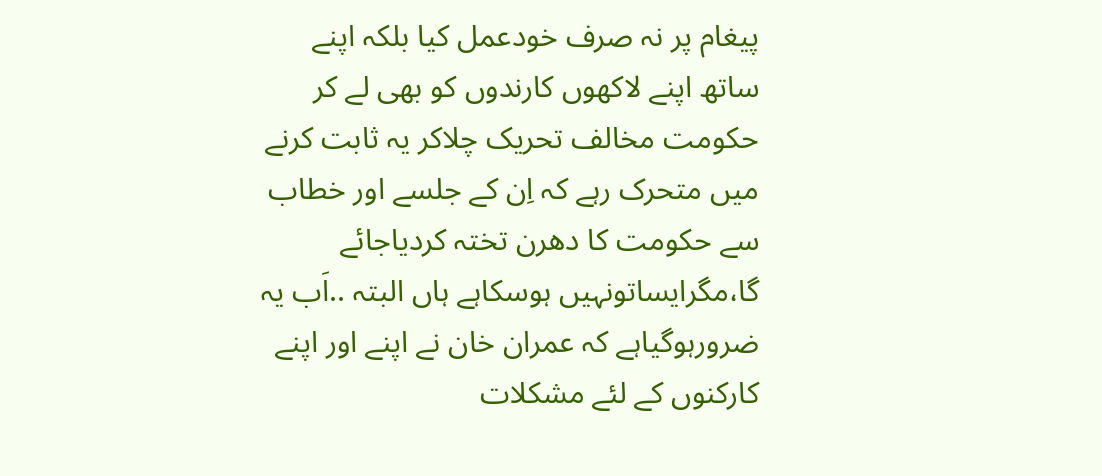پیغام پر نہ صرف خودعمل کیا بلکہ اپنے ساتھ اپنے لاکھوں کارندوں کو بھی لے کر حکومت مخالف تحریک چلاکر یہ ثابت کرنے میں متحرک رہے کہ اِن کے جلسے اور خطاب سے حکومت کا دھرن تختہ کردیاجائے گا،مگرایساتونہیں ہوسکاہے ہاں البتہ ..اَب یہ ضرورہوگیاہے کہ عمران خان نے اپنے اور اپنے کارکنوں کے لئے مشکلات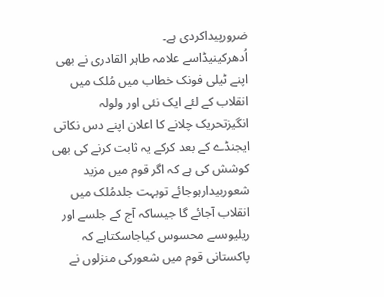ضرورپیداکردی ہے۔
اُدھرکینیڈاسے علامہ طاہر القادری نے بھی اپنے ٹیلی فونک خطاب میں مُلک میں انقلاب کے لئے ایک نئی اور ولولہ انگیزتحریک چلانے کا اعلان اپنے دس نکاتی ایجنڈے کے بعد کرکے یہ ثابت کرنے کی بھی کوشش کی ہے کہ اگر قوم میں مزید شعوربیدارہوجائے توبہت جلدمُلک میں انقلاب آجائے گا جیساکہ آج کے جلسے اور ریلیوںسے محسوس کیاجاسکتاہے کہ پاکستانی قوم میں شعورکی منزلوں نے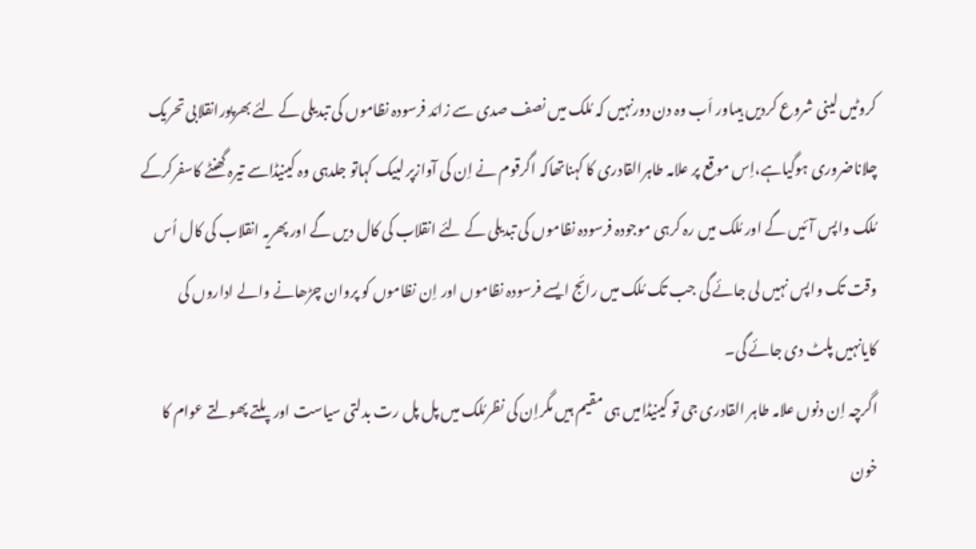کروٹیں لینی شروع کردیں ہیںاور اَب وہ دن دورنہیں کہ مُلک میں نصف صدی سے زائد فرسودہ نظاموں کی تبدیلی کے لئے بھرپورانقلابی تحریک چلاناضروری ہوگیاہے،اِس موقع پر علامہ طاہرالقادری کا کہناتھاکہ اگرقوم نے اِن کی آوازپر لبیک کہاتو جلدہی وہ کینیڈاسے تیرہ گھنٹے کاسفرکرکے مُلک واپس آئیں گے اور مُلک میں رہ کرہی موجودہ فرسودہ نظاموں کی تبدیلی کے لئے انقلاب کی کال دیں گے اور پھریہ انقلاب کی کال اُس وقت تک واپس نہیں لی جائے گی جب تک مُلک میں رائج ایسے فرسودہ نظاموں اور اِن نظاموں کو پروان چڑھانے والے اداروں کی کایانہیں پلٹ دی جائے گی۔
اگرچہ اِن دنوں علامہ طاہر القادری جی تو کینیڈامیں ہی مقیم ہیں مگراِن کی نظرمُلک میں پل پل رت بدلتی سیاست اور پلتے پھولتے عوام کا خون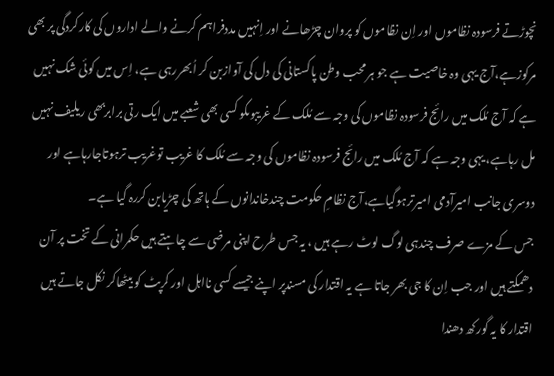نچوڑتے فرسودہ نظاموں اور اِن نظاموں کو پروان چڑھانے اور اِنہیں مددفراہم کرنے والے اداروں کی کارکردگی پر بھی مرکوزہے،آج یہی وہ خاصیت ہے جو ہر محب وطن پاکستانی کی دل کی آوازبن کر اُبھررہی ہے، اِس میں کوئی شک نہیں ہے کہ آج مُلک میں رائج فرسودہ نظاموں کی وجہ سے مُلک کے غریبوںکو کسی بھی شعبے میں ایک رتی برابربھی ریلیف نہیں مل رہاہے، یہی وجہ ہے کہ آج مُلک میں رائج فرسودہ نظاموں کی وجہ سے مُلک کا غریب توغریب ترہوتاجارہاہے اور دوسری جانب امیرآدمی امیرترہوگیاہے،آج نظامِ حکومت چندخاندانوں کے ہاتھ کی چڑیابن کررہ گیا ہے۔
جس کے مزے صرف چندہی لوگ لوٹ رہے ہیں ، یہ جس طرح اپنی مرضی سے چاہتے ہیں حکمرانی کے تخت پر آن دھمکتے ہیں اور جب اِن کا جی بھر جاتا ہے یہ اقتدار کی مسندپر اپنے جیسے کسی نااہل اور کرپٹ کو بیٹھاکر نکل جاتے ہیں اقتدار کا یہ گورکھ دھندا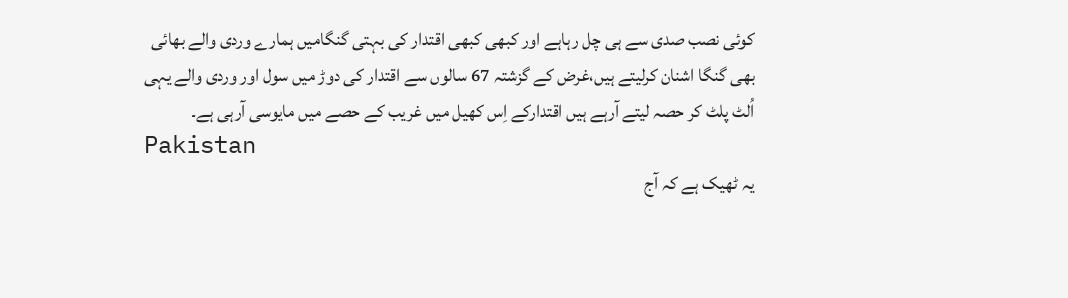کوئی نصب صدی سے ہی چل رہاہے اور کبھی کبھی اقتدار کی بہتی گنگامیں ہمارے وردی والے بھائی بھی گنگا اشنان کرلیتے ہیں،غرض کے گزشتہ 67 سالوں سے اقتدار کی دوڑ میں سول اور وردی والے یہی اُلٹ پلٹ کر حصہ لیتے آرہے ہیں اقتدارکے اِس کھیل میں غریب کے حصے میں مایوسی آرہی ہے۔
Pakistan
یہ ٹھیک ہے کہ آج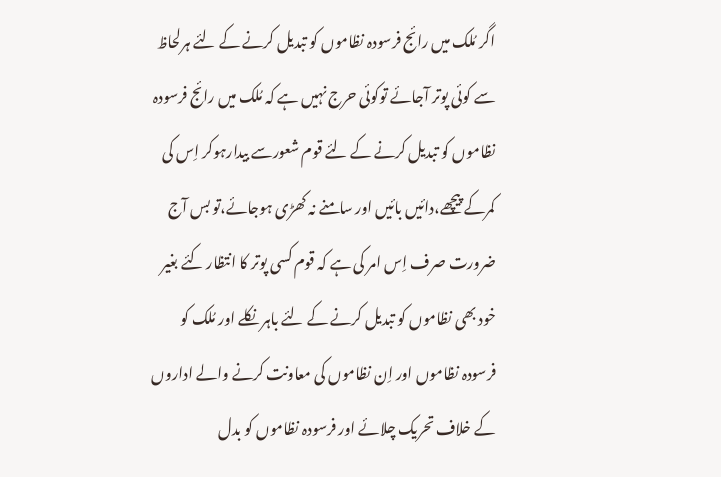اگر مُلک میں رائج فرسودہ نظاموں کو تبدیل کرنے کے لئے ہرلحاظ سے کوئی پوتر آجائے توکوئی حرج نہیں ہے کہ مُلک میں رائج فرسودہ نظاموں کو تبدیل کرنے کے لئے قوم شعورسے بیدارہوکر اِس کی کمرکے پیچھے،دائیں بائیں اور سامنے نہ کھڑی ہوجائے،تو بس آج ضرورت صرف اِس امر کی ہے کہ قوم کسی پوتر کا انتظار کئے بغیر خود بھی نظاموں کو تبدیل کرنے کے لئے باہر نکلے اور مُلک کو فرسودہ نظاموں اور اِن نظاموں کی معاونت کرنے والے اداروں کے خلاف تحریک چلائے اور فرسودہ نظاموں کو بدل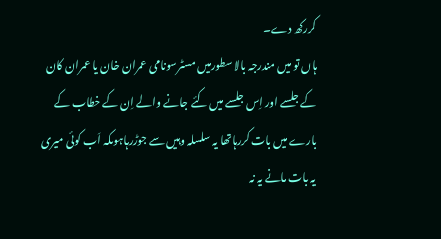کررکھ دے۔
ہاں تو میں مندرجہ بالا سطورمیں مسٹرسونامی عمران خان یا عمران کان کے جلسے اور اِس جلسے میں کئے جانے والے اِن کے خطاب کے بارے میں بات کررہاتھا یہ سلسلہ وہیں سے جوڑرہاہوںکہ اَب کوئی میری یہ بات مانے یہ نہ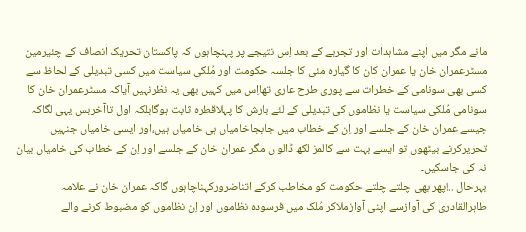مانے مگر میں اپنے مشاہدات اور تجربے کے بعد اِس نتیجے پر پہنچاہوں کہ پاکستان تحریک انصاف کے چئیرمین مسٹرعمران خان یا عمران کان کا گیارہ مئی کا جلسہ حکومت اور مُلکی سیاست میں کسی تبدیلی کے لحاظ سے کسی بھی سونامی کے خطرات سے پوری طرح عاری تھااِس میں کہیں بھی یہ نظرنہیں آیاکہ مسٹرعمران خان کا سونامی مُلکی سیاست یا نظاموں کی تبدیلی کے لئے بارش کا پہلاقطرہ ثابت ہوگابلکہ اول تاآخربس یہی لگاکہ جیسے عمران خان کے جلسے اور اِن کے خطاب میں جابجاخامیاں ہی خامیاں ہیں،اور ایسی خامیاں جنہیں تحریرکرنے بیٹھوں تو ایسے بہت سے کالمز لکھ ڈالو ں مگر عمران خان کے جلسے اور اِن کے خطاب کی خامیاں بیان نہ کی جاسکیں۔
بہرحال ..!پھر بھی چلتے چلتے حکومت کو مخاطب کرکے اتناضرورکہناچاہوں گاکہ عمران خان نے علامہ طاہرالقادری کی آوازسے اپنی آوازملاکر مُلک میں فرسودہ نظاموں اور اِن نظاموں کو مضبوط کرنے والے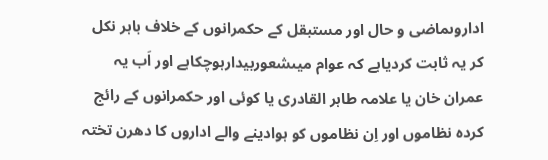اداروںماضی و حال اور مستبقل کے حکمرانوں کے خلاف باہر نکل کر یہ ثابت کردیاہے کہ عوام میںشعوربیدارہوچکاہے اور اَب یہ عمران خان یا علامہ طاہر القادری یا کوئی اور حکمرانوں کے رائج کردہ نظاموں اور اِن نظاموں کو ہوادینے والے اداروں کا دھرن تختہ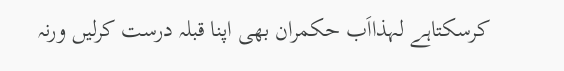کرسکتاہے لہذااَب حکمران بھی اپنا قبلہ درست کرلیں ورنہ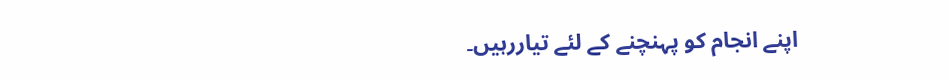اپنے انجام کو پہنچنے کے لئے تیاررہیں۔